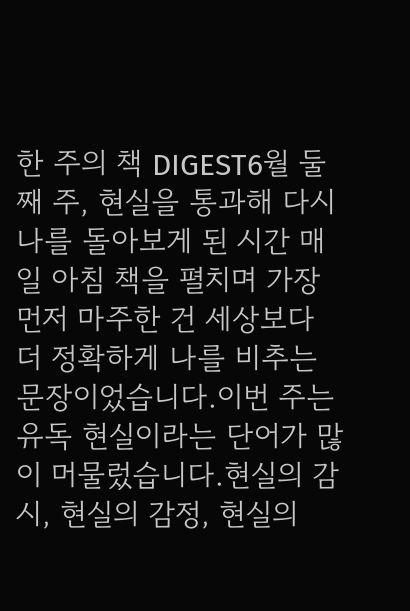한 주의 책 DIGEST6월 둘째 주, 현실을 통과해 다시 나를 돌아보게 된 시간 매일 아침 책을 펼치며 가장 먼저 마주한 건 세상보다 더 정확하게 나를 비추는 문장이었습니다.이번 주는 유독 현실이라는 단어가 많이 머물렀습니다.현실의 감시, 현실의 감정, 현실의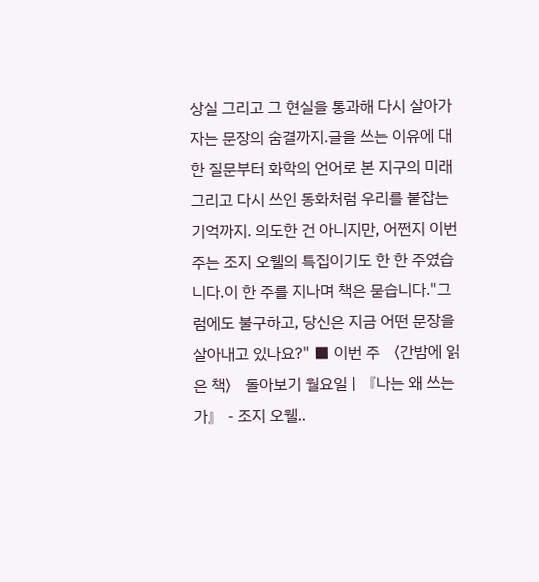상실 그리고 그 현실을 통과해 다시 살아가자는 문장의 숨결까지.글을 쓰는 이유에 대한 질문부터 화학의 언어로 본 지구의 미래 그리고 다시 쓰인 동화처럼 우리를 붙잡는 기억까지. 의도한 건 아니지만, 어쩐지 이번주는 조지 오웰의 특집이기도 한 한 주였습니다.이 한 주를 지나며 책은 묻습니다."그럼에도 불구하고, 당신은 지금 어떤 문장을 살아내고 있나요?" ■ 이번 주 〈간밤에 읽은 책〉 돌아보기 월요일 | 『나는 왜 쓰는가』 - 조지 오웰..